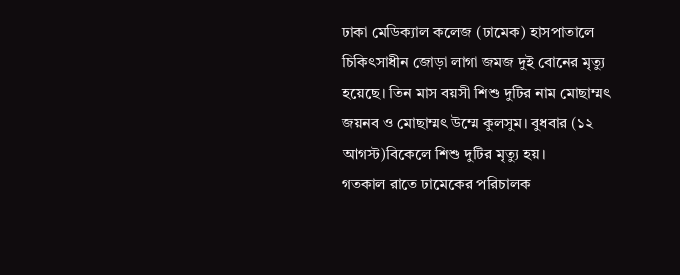ঢাকা মেডিক্যাল কলেজ (ঢামেক) হাসপাতালে চিকিৎসাধীন জোড়া লাগা জমজ দুই বোনের মৃত্যু হয়েছে। তিন মাস বয়সী শিশু দুটির নাম মোছাম্মৎ জয়নব ও মোছাম্মৎ উম্মে কুলসুম। বুধবার (১২ আগস্ট)বিকেলে শিশু দুটির মৃত্যু হয়।
গতকাল রাতে ঢামেকের পরিচালক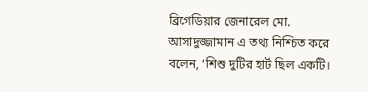ব্রিগেডিয়ার জেনারেল মো. আসাদুজ্জামান এ তথ্য নিশ্চিত করে বলেন, ‘শিশু দুটির হার্ট ছিল একটি।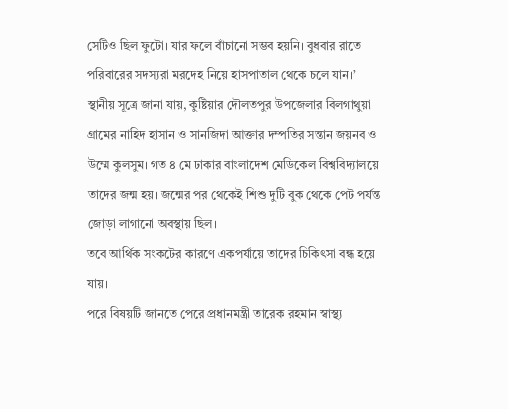সেটিও ছিল ফুটো। যার ফলে বাঁচানো সম্ভব হয়নি। বুধবার রাতে পরিবারের সদস্যরা মরদেহ নিয়ে হাসপাতাল থেকে চলে যান।’
স্থানীয় সূত্রে জানা যায়, কুষ্টিয়ার দৌলতপুর উপজেলার বিলগাথুয়া গ্রামের নাহিদ হাসান ও সানজিদা আক্তার দম্পতির সন্তান জয়নব ও উম্মে কুলসুম। গত ৪ মে ঢাকার বাংলাদেশ মেডিকেল বিশ্ববিদ্যালয়ে তাদের জন্ম হয়। জন্মের পর থেকেই শিশু দুটি বুক থেকে পেট পর্যন্ত জোড়া লাগানো অবস্থায় ছিল।
তবে আর্থিক সংকটের কারণে একপর্যায়ে তাদের চিকিৎসা বন্ধ হয়ে যায়।
পরে বিষয়টি জানতে পেরে প্রধানমন্ত্রী তারেক রহমান স্বাস্থ্য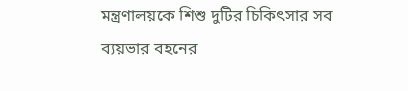মন্ত্রণালয়কে শিশু দুটির চিকিৎসার সব ব্যয়ভার বহনের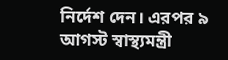নির্দেশ দেন। এরপর ৯ আগস্ট স্বাস্থ্যমন্ত্রী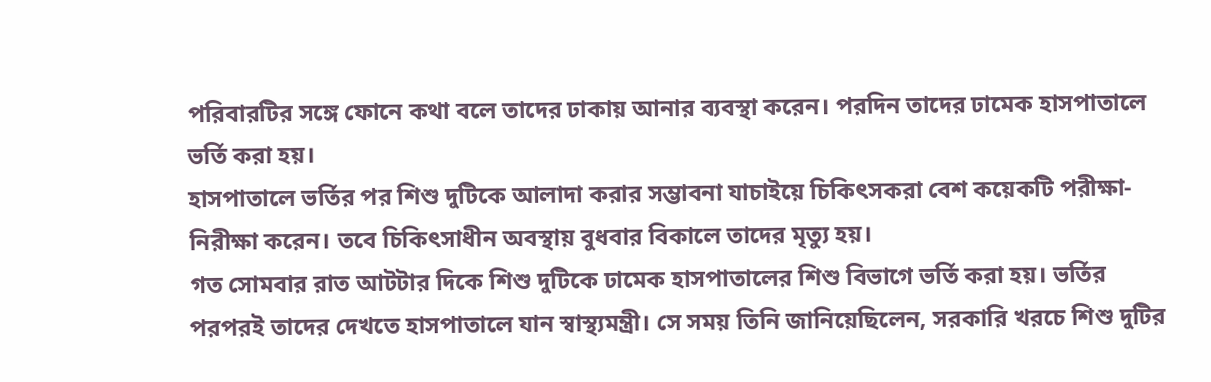পরিবারটির সঙ্গে ফোনে কথা বলে তাদের ঢাকায় আনার ব্যবস্থা করেন। পরদিন তাদের ঢামেক হাসপাতালে ভর্তি করা হয়।
হাসপাতালে ভর্তির পর শিশু দুটিকে আলাদা করার সম্ভাবনা যাচাইয়ে চিকিৎসকরা বেশ কয়েকটি পরীক্ষা-নিরীক্ষা করেন। তবে চিকিৎসাধীন অবস্থায় বুধবার বিকালে তাদের মৃত্যু হয়।
গত সোমবার রাত আটটার দিকে শিশু দুটিকে ঢামেক হাসপাতালের শিশু বিভাগে ভর্তি করা হয়। ভর্তির পরপরই তাদের দেখতে হাসপাতালে যান স্বাস্থ্যমন্ত্রী। সে সময় তিনি জানিয়েছিলেন, সরকারি খরচে শিশু দুটির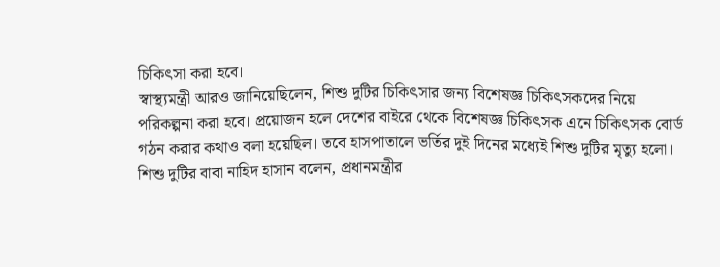চিকিৎসা করা হবে।
স্বাস্থ্যমন্ত্রী আরও জানিয়েছিলেন, শিশু দুটির চিকিৎসার জন্য বিশেষজ্ঞ চিকিৎসকদের নিয়ে পরিকল্পনা করা হবে। প্রয়োজন হলে দেশের বাইরে থেকে বিশেষজ্ঞ চিকিৎসক এনে চিকিৎসক বোর্ড গঠন করার কথাও বলা হয়েছিল। তবে হাসপাতালে ভর্তির দুই দিনের মধ্যেই শিশু দুটির মৃত্যু হলো।
শিশু দুটির বাবা নাহিদ হাসান বলেন, প্রধানমন্ত্রীর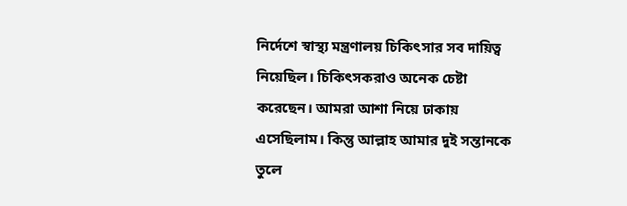নির্দেশে স্বাস্থ্য মন্ত্রণালয় চিকিৎসার সব দায়িত্ব নিয়েছিল। চিকিৎসকরাও অনেক চেষ্টা করেছেন। আমরা আশা নিয়ে ঢাকায় এসেছিলাম। কিন্তু আল্লাহ আমার দুই সন্তানকে তুলে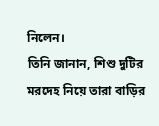নিলেন।
তিনি জানান, শিশু দুটির মরদেহ নিয়ে তারা বাড়ির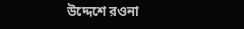উদ্দেশে রওনা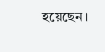হয়েছেন।